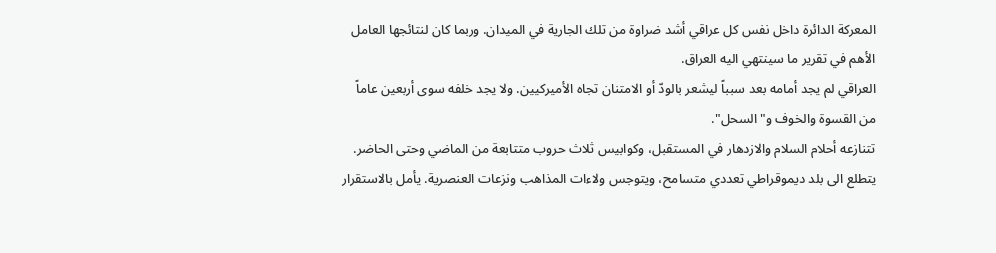المعركة الدائرة داخل نفس كل عراقي أشد ضراوة من تلك الجارية في الميدان. وربما كان لنتائجها العامل الأهم في تقرير ما سينتهي اليه العراق.
العراقي لم يجد أمامه بعد سبباً ليشعر بالودّ أو الامتنان تجاه الأميركيين. ولا يجد خلفه سوى أربعين عاماً من القسوة والخوف و"السحل".
تتنازعه أحلام السلام والازدهار في المستقبل، وكوابيس ثلاث حروب متتابعة من الماضي وحتى الحاضر.
يتطلع الى بلد ديموقراطي تعددي متسامح، ويتوجس ولاءات المذاهب ونزعات العنصرية. يأمل بالاستقرار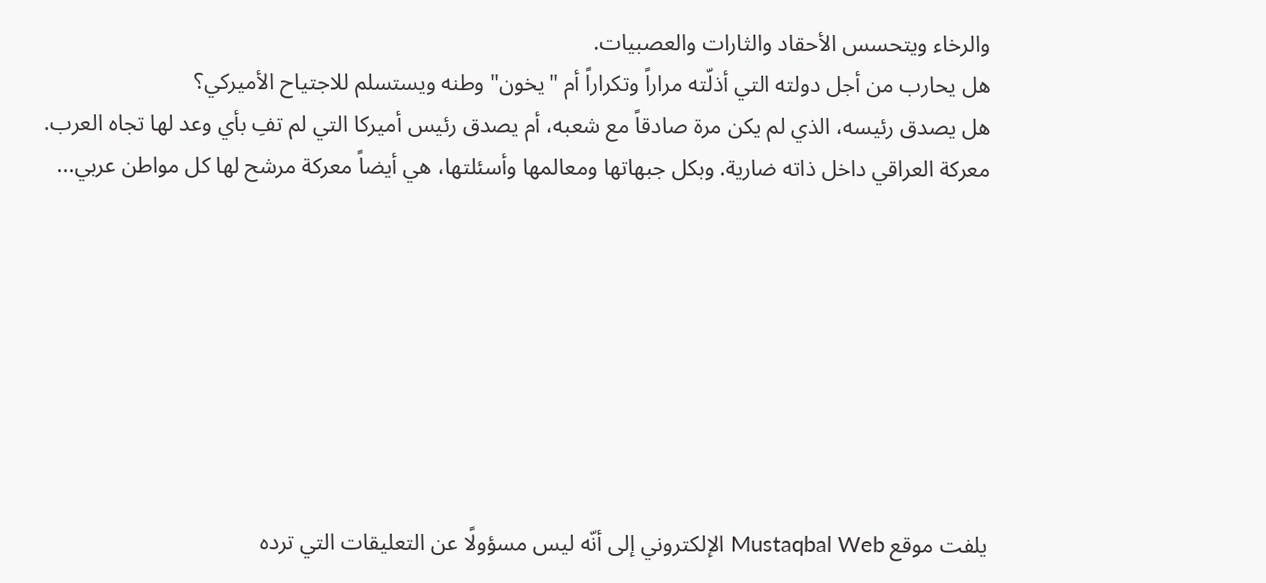والرخاء ويتحسس الأحقاد والثارات والعصبيات.
هل يحارب من أجل دولته التي أذلّته مراراً وتكراراً أم "يخون" وطنه ويستسلم للاجتياح الأميركي؟
هل يصدق رئيسه، الذي لم يكن مرة صادقاً مع شعبه، أم يصدق رئيس أميركا التي لم تفِ بأي وعد لها تجاه العرب.
معركة العراقي داخل ذاته ضارية. وبكل جبهاتها ومعالمها وأسئلتها، هي أيضاً معركة مرشح لها كل مواطن عربي...








يلفت موقع Mustaqbal Web الإلكتروني إلى أنّه ليس مسؤولًا عن التعليقات التي ترده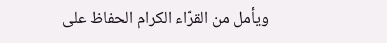ويأمل من القرّاء الكرام الحفاظ على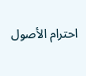احترام الأصول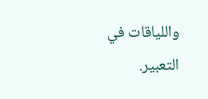واللياقات في التعبير.